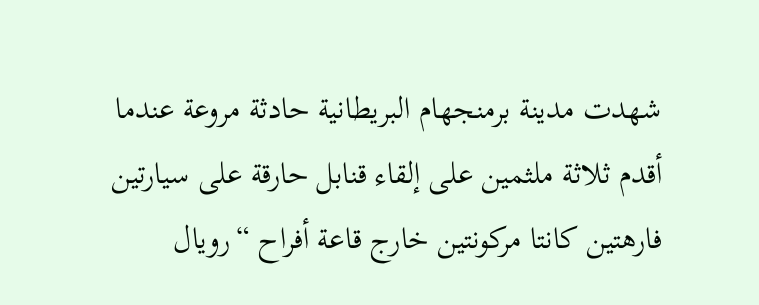شهدت مدينة برمنجهام البريطانية حادثة مروعة عندما أقدم ثلاثة ملثمين على إلقاء قنابل حارقة على سيارتين فارهتين كانتا مركونتين خارج قاعة أفراح “رويال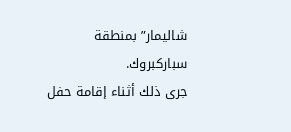شاليمار” بمنطقة سباركبروك.
جرى ذلك أثناء إقامة حفل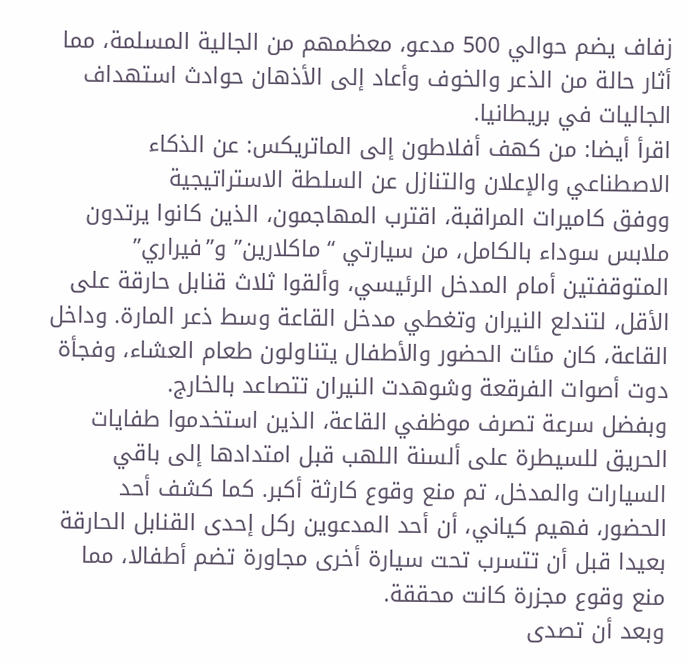زفاف يضم حوالي 500 مدعو، معظمهم من الجالية المسلمة، مما أثار حالة من الذعر والخوف وأعاد إلى الأذهان حوادث استهداف الجاليات في بريطانيا.
اقرأ أيضا: من كهف أفلاطون إلى الماتريكس: عن الذكاء الاصطناعي والإعلان والتنازل عن السلطة الاستراتيجية
ووفق كاميرات المراقبة، اقترب المهاجمون، الذين كانوا يرتدون ملابس سوداء بالكامل، من سيارتي “ماكلارين” و”فيراري” المتوقفتين أمام المدخل الرئيسي، وألقوا ثلاث قنابل حارقة على الأقل، لتندلع النيران وتغطي مدخل القاعة وسط ذعر المارة. وداخل القاعة، كان مئات الحضور والأطفال يتناولون طعام العشاء، وفجأة دوت أصوات الفرقعة وشوهدت النيران تتصاعد بالخارج.
وبفضل سرعة تصرف موظفي القاعة، الذين استخدموا طفايات الحريق للسيطرة على ألسنة اللهب قبل امتدادها إلى باقي السيارات والمدخل، تم منع وقوع كارثة أكبر. كما كشف أحد الحضور، فهيم كياني، أن أحد المدعوين ركل إحدى القنابل الحارقة بعيدا قبل أن تتسرب تحت سيارة أخرى مجاورة تضم أطفالا، مما منع وقوع مجزرة كانت محققة.
وبعد أن تصدى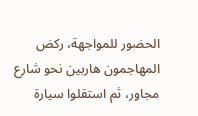الحضور للمواجهة، ركض المهاجمون هاربين نحو شارع مجاور، ثم استقلوا سيارة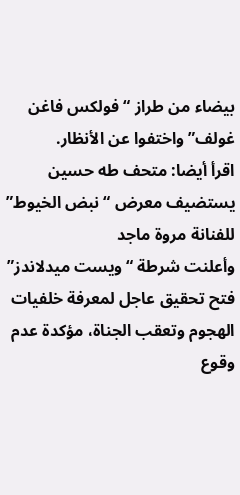بيضاء من طراز “فولكس فاغن غولف” واختفوا عن الأنظار.
اقرأ أيضا: متحف طه حسين يستضيف معرض “نبض الخيوط” للفنانة مروة ماجد
وأعلنت شرطة “ويست ميدلاندز” فتح تحقيق عاجل لمعرفة خلفيات الهجوم وتعقب الجناة، مؤكدة عدم وقوع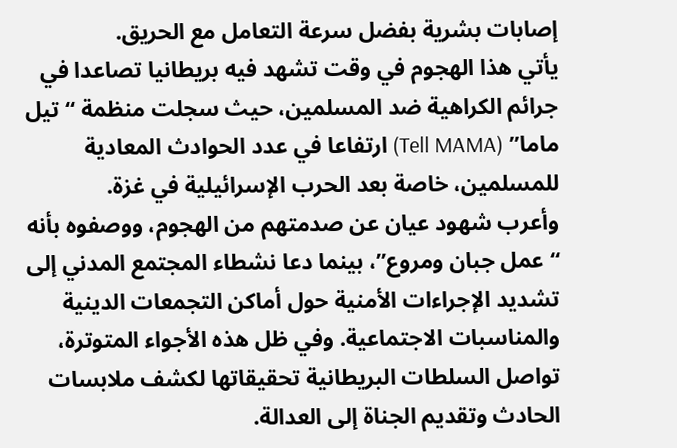إصابات بشرية بفضل سرعة التعامل مع الحريق.
يأتي هذا الهجوم في وقت تشهد فيه بريطانيا تصاعدا في جرائم الكراهية ضد المسلمين، حيث سجلت منظمة “تيل ماما” (Tell MAMA) ارتفاعا في عدد الحوادث المعادية للمسلمين، خاصة بعد الحرب الإسرائيلية في غزة.
وأعرب شهود عيان عن صدمتهم من الهجوم، ووصفوه بأنه “عمل جبان ومروع”، بينما دعا نشطاء المجتمع المدني إلى تشديد الإجراءات الأمنية حول أماكن التجمعات الدينية والمناسبات الاجتماعية. وفي ظل هذه الأجواء المتوترة، تواصل السلطات البريطانية تحقيقاتها لكشف ملابسات الحادث وتقديم الجناة إلى العدالة.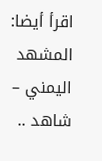اقرأ أيضا: المشهد اليمني – شاهد ..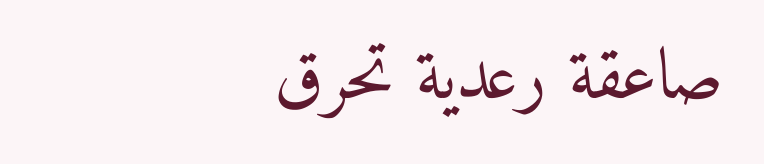صاعقة رعدية تحرق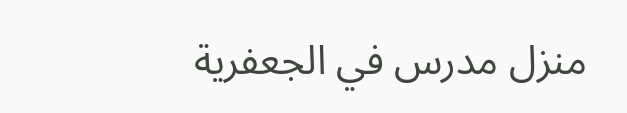منزل مدرس في الجعفرية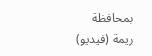بمحافظة ريمة (فيديو)